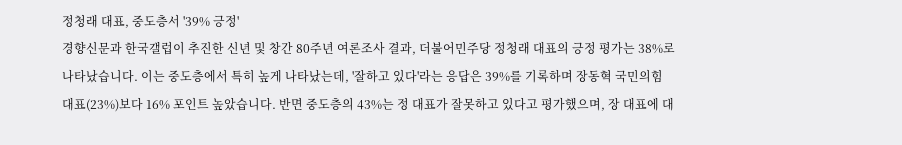정청래 대표, 중도층서 '39% 긍정'
경향신문과 한국갤럽이 추진한 신년 및 창간 80주년 여론조사 결과, 더불어민주당 정청래 대표의 긍정 평가는 38%로 나타났습니다. 이는 중도층에서 특히 높게 나타났는데, '잘하고 있다'라는 응답은 39%를 기록하며 장동혁 국민의힘 대표(23%)보다 16% 포인트 높았습니다. 반면 중도층의 43%는 정 대표가 잘못하고 있다고 평가했으며, 장 대표에 대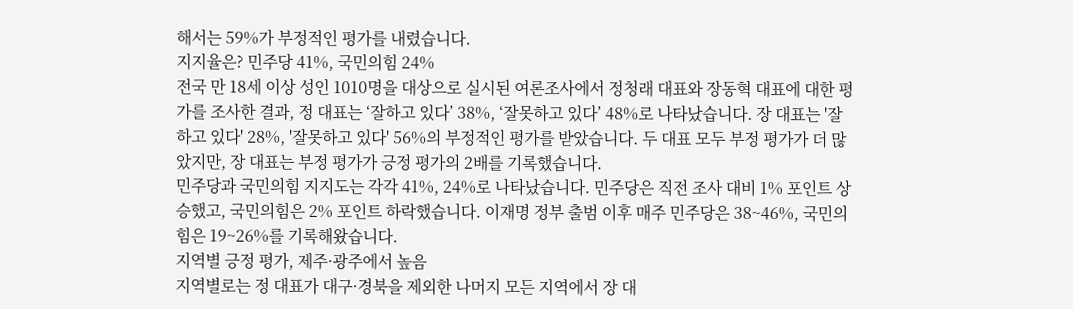해서는 59%가 부정적인 평가를 내렸습니다.
지지율은? 민주당 41%, 국민의힘 24%
전국 만 18세 이상 성인 1010명을 대상으로 실시된 여론조사에서 정청래 대표와 장동혁 대표에 대한 평가를 조사한 결과, 정 대표는 ‘잘하고 있다’ 38%, ‘잘못하고 있다’ 48%로 나타났습니다. 장 대표는 '잘하고 있다' 28%, '잘못하고 있다' 56%의 부정적인 평가를 받았습니다. 두 대표 모두 부정 평가가 더 많았지만, 장 대표는 부정 평가가 긍정 평가의 2배를 기록했습니다.
민주당과 국민의힘 지지도는 각각 41%, 24%로 나타났습니다. 민주당은 직전 조사 대비 1% 포인트 상승했고, 국민의힘은 2% 포인트 하락했습니다. 이재명 정부 출범 이후 매주 민주당은 38~46%, 국민의힘은 19~26%를 기록해왔습니다.
지역별 긍정 평가, 제주·광주에서 높음
지역별로는 정 대표가 대구·경북을 제외한 나머지 모든 지역에서 장 대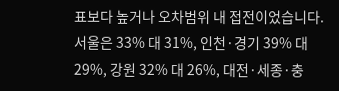표보다 높거나 오차범위 내 접전이었습니다. 서울은 33% 대 31%, 인천·경기 39% 대 29%, 강원 32% 대 26%, 대전·세종·충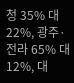청 35% 대 22%, 광주·전라 65% 대 12%, 대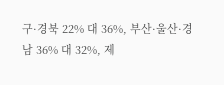구·경북 22% 대 36%, 부산·울산·경남 36% 대 32%, 제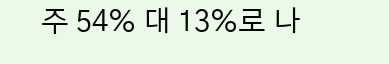주 54% 대 13%로 나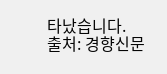타났습니다.
출처: 경향신문